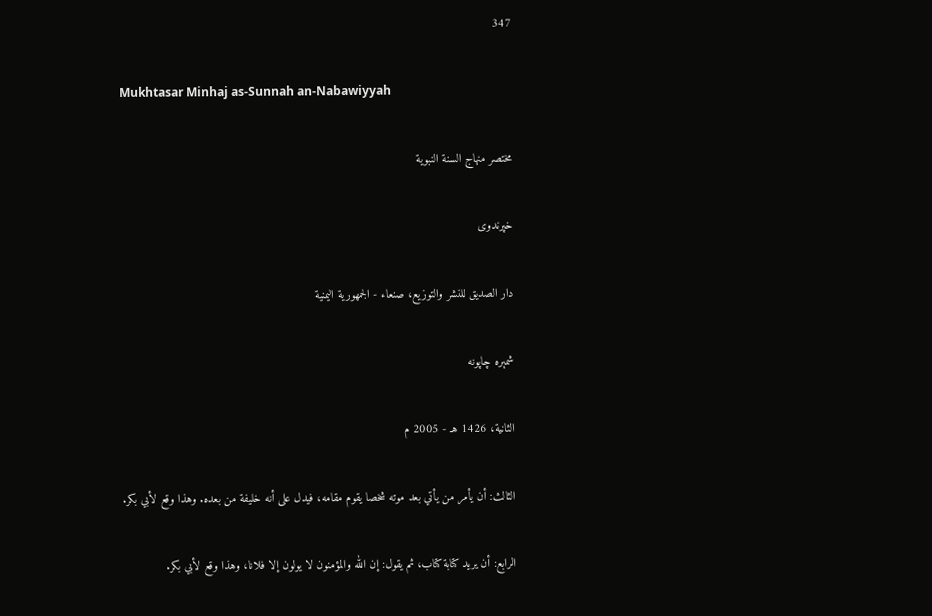347

Mukhtasar Minhaj as-Sunnah an-Nabawiyyah

مختصر منهاج السنة النبوية

خپرندوی

دار الصديق للنشر والتوزيع، صنعاء - الجمهورية اليمنية

شمېره چاپونه

الثانية، 1426 هـ - 2005 م

الثالث: أن يأمر من يأتي بعد موته شخصا يقوم مقامه، فيدل على أنه خليفة من بعده. وهذا وقع لأبي بكر.

الرابع: أن يريد كتابة كتاب، ثم يقول: إن الله والمؤمنون لا يولون إلا فلانا، وهذا وقع لأبي بكر.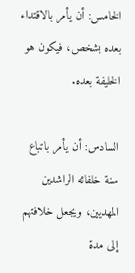الخامس: أن يأمر بالاقتداء بعده بشخص، فيكون هو الخليفة بعده.

السادس: أن يأمر باتباع سنة خلفائه الراشدين المهديين، ويجعل خلافتهم إلى مدة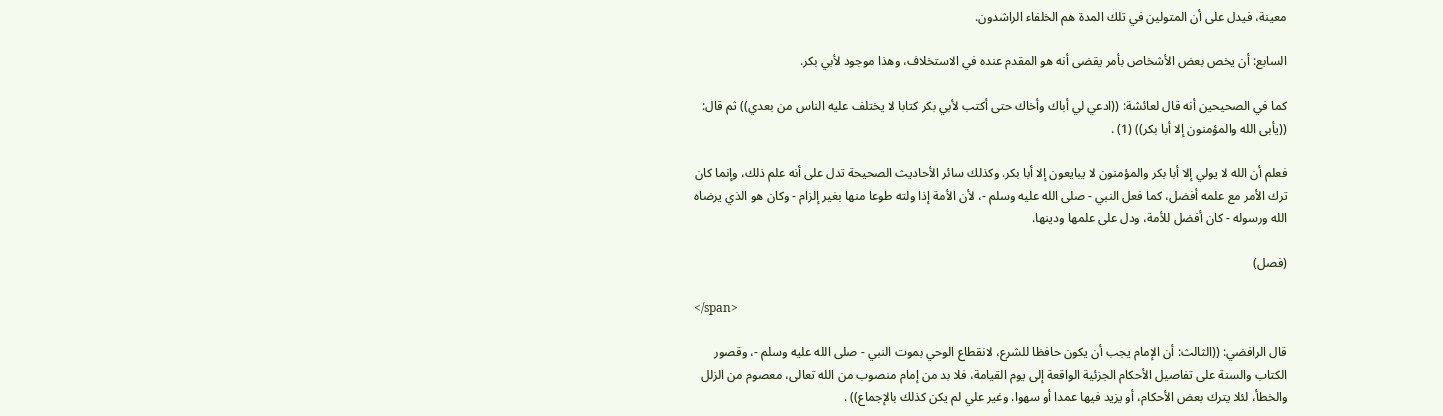معينة، فيدل على أن المتولين في تلك المدة هم الخلفاء الراشدون.

السابع: أن يخص بعض الأشخاص بأمر يقضى أنه هو المقدم عنده في الاستخلاف، وهذا موجود لأبي بكر.

كما في الصحيحين أنه قال لعائشة: ((ادعي لي أباك وأخاك حتى أكتب لأبي بكر كتابا لا يختلف عليه الناس من بعدي)) ثم قال: ((يأبى الله والمؤمنون إلا أبا بكر)) (1) .

فعلم أن الله لا يولي إلا أبا بكر والمؤمنون لا يبايعون إلا أبا بكر. وكذلك سائر الأحاديث الصحيحة تدل على أنه علم ذلك، وإنما كان ترك الأمر مع علمه أفضل، كما فعل النبي - صلى الله عليه وسلم -، لأن الأمة إذا ولته طوعا منها بغير إلزام - وكان هو الذي يرضاه الله ورسوله - كان أفضل للأمة، ودل على علمها ودينها.

(فصل)

</span>

قال الرافضي: ((الثالث: أن الإمام يجب أن يكون حافظا للشرع، لانقطاع الوحي بموت النبي - صلى الله عليه وسلم -، وقصور الكتاب والسنة على تفاصيل الأحكام الجزئية الواقعة إلى يوم القيامة، فلا بد من إمام منصوب من الله تعالى، معصوم من الزلل والخطأ، لئلا يترك بعض الأحكام، أو يزيد فيها عمدا أو سهوا. وغير علي لم يكن كذلك بالإجماع)) .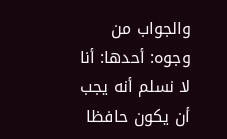والجواب من وجوه: أحدها: أنا لا نسلم أنه يجب أن يكون حافظا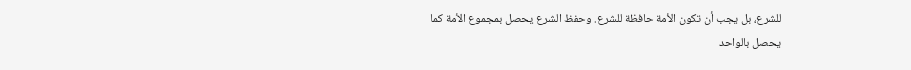للشرع، بل يجب أن تكون الأمة حافظة للشرع. وحفظ الشرع يحصل بمجموع الأمة كما يحصل بالواحد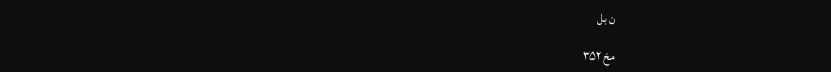ن بل

مخ ۳۵۲